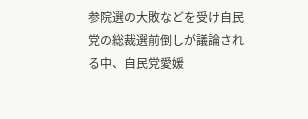参院選の大敗などを受け自民党の総裁選前倒しが議論される中、自民党愛媛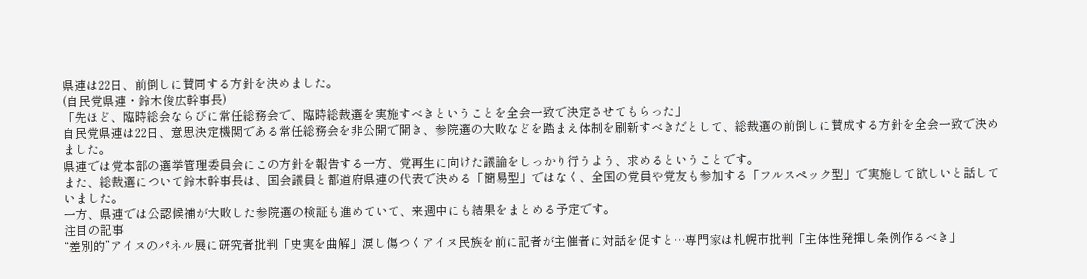県連は22日、前倒しに賛同する方針を決めました。
(自民党県連・鈴木俊広幹事長)
「先ほど、臨時総会ならびに常任総務会で、臨時総裁選を実施すべきということを全会一致で決定させてもらった」
自民党県連は22日、意思決定機関である常任総務会を非公開で開き、参院選の大敗などを踏まえ体制を刷新すべきだとして、総裁選の前倒しに賛成する方針を全会一致で決めました。
県連では党本部の選挙管理委員会にこの方針を報告する一方、党再生に向けた議論をしっかり行うよう、求めるということです。
また、総裁選について鈴木幹事長は、国会議員と都道府県連の代表で決める「簡易型」ではなく、全国の党員や党友も参加する「フルスペック型」で実施して欲しいと話していました。
一方、県連では公認候補が大敗した参院選の検証も進めていて、来週中にも結果をまとめる予定です。
注目の記事
“差別的”アイヌのパネル展に研究者批判「史実を曲解」涙し傷つくアイヌ民族を前に記者が主催者に対話を促すと…専門家は札幌市批判「主体性発揮し条例作るべき」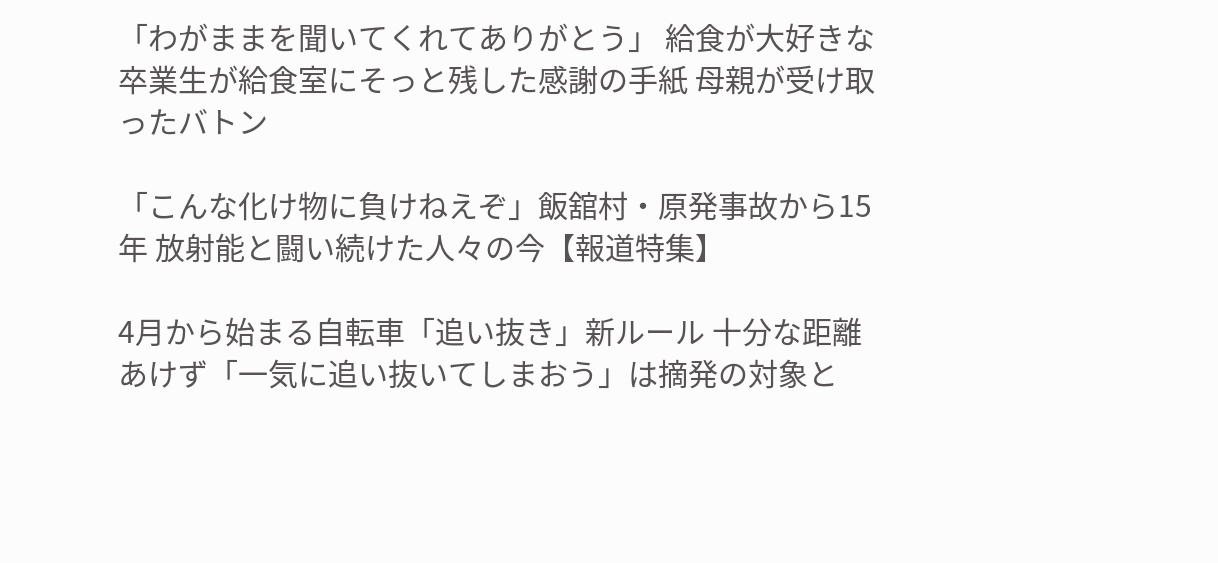「わがままを聞いてくれてありがとう」 給食が大好きな卒業生が給食室にそっと残した感謝の手紙 母親が受け取ったバトン

「こんな化け物に負けねえぞ」飯舘村・原発事故から15年 放射能と闘い続けた人々の今【報道特集】

4月から始まる自転車「追い抜き」新ルール 十分な距離あけず「一気に追い抜いてしまおう」は摘発の対象と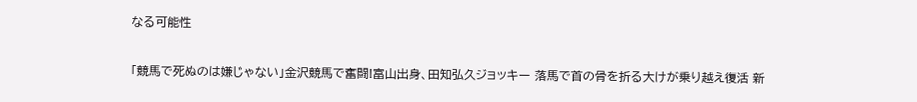なる可能性

「競馬で死ぬのは嫌じゃない」金沢競馬で奮闘!富山出身、田知弘久ジョッキー 落馬で首の骨を折る大けが乗り越え復活 新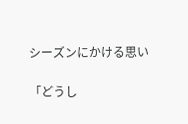シーズンにかける思い

「どうし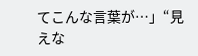てこんな言葉が…」“見えな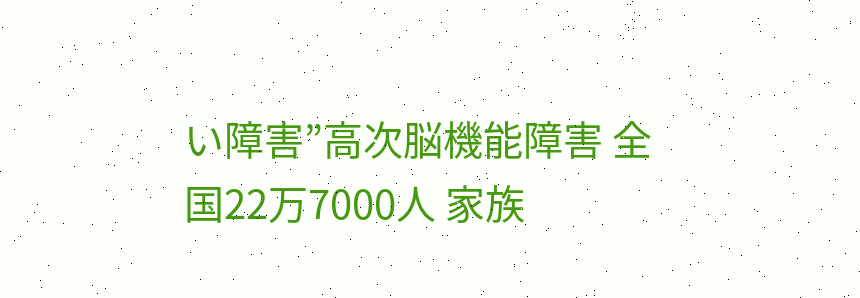い障害”高次脳機能障害 全国22万7000人 家族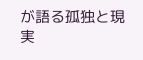が語る孤独と現実